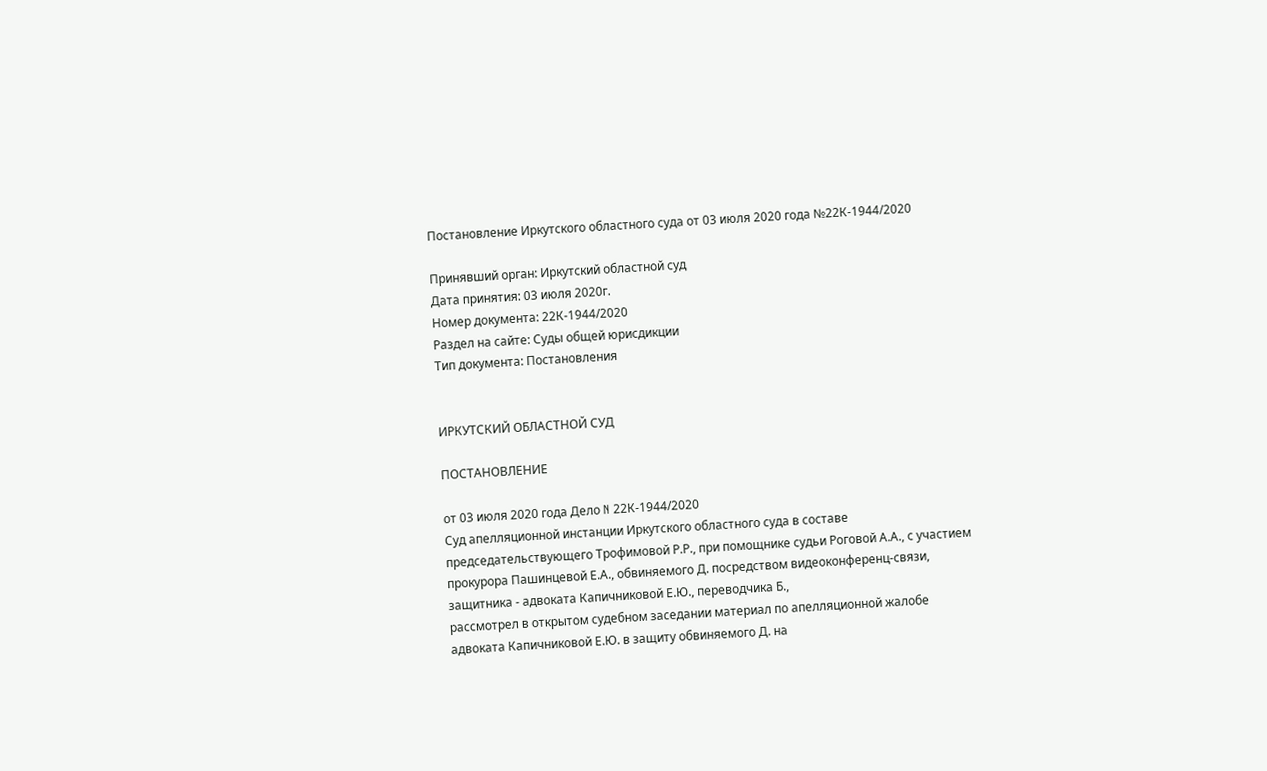Постановление Иркутского областного суда от 03 июля 2020 года №22К-1944/2020

Принявший орган: Иркутский областной суд
Дата принятия: 03 июля 2020г.
Номер документа: 22К-1944/2020
Раздел на сайте: Суды общей юрисдикции
Тип документа: Постановления


ИРКУТСКИЙ ОБЛАСТНОЙ СУД

ПОСТАНОВЛЕНИЕ

от 03 июля 2020 года Дело N 22К-1944/2020
Суд апелляционной инстанции Иркутского областного суда в составе председательствующего Трофимовой Р.Р., при помощнике судьи Роговой А.А., с участием прокурора Пашинцевой Е.А., обвиняемого Д. посредством видеоконференц-связи, защитника - адвоката Капичниковой Е.Ю., переводчика Б.,
рассмотрел в открытом судебном заседании материал по апелляционной жалобе адвоката Капичниковой Е.Ю. в защиту обвиняемого Д. на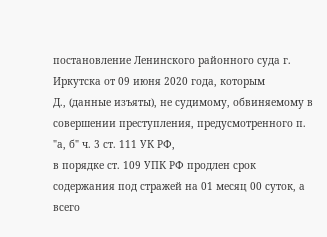постановление Ленинского районного суда г. Иркутска от 09 июня 2020 года, которым
Д., (данные изъяты), не судимому, обвиняемому в совершении преступления, предусмотренного п. "а, б" ч. 3 ст. 111 УК РФ,
в порядке ст. 109 УПК РФ продлен срок содержания под стражей на 01 месяц 00 суток, а всего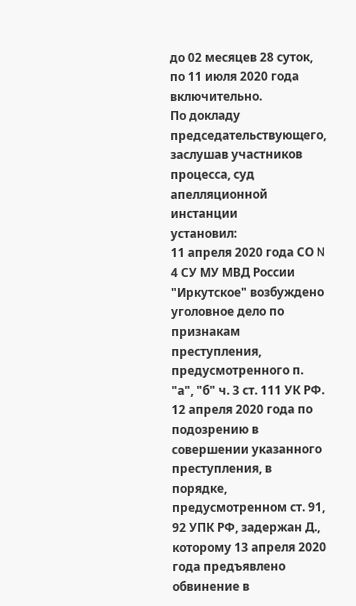до 02 месяцев 28 суток, по 11 июля 2020 года включительно.
По докладу председательствующего, заслушав участников процесса, суд апелляционной инстанции
установил:
11 апреля 2020 года СО N 4 СУ МУ МВД России "Иркутское" возбуждено уголовное дело по признакам преступления, предусмотренного п. "а", "б" ч. 3 ст. 111 УК РФ.
12 апреля 2020 года по подозрению в совершении указанного преступления, в порядке, предусмотренном ст. 91, 92 УПК РФ, задержан Д., которому 13 апреля 2020 года предъявлено обвинение в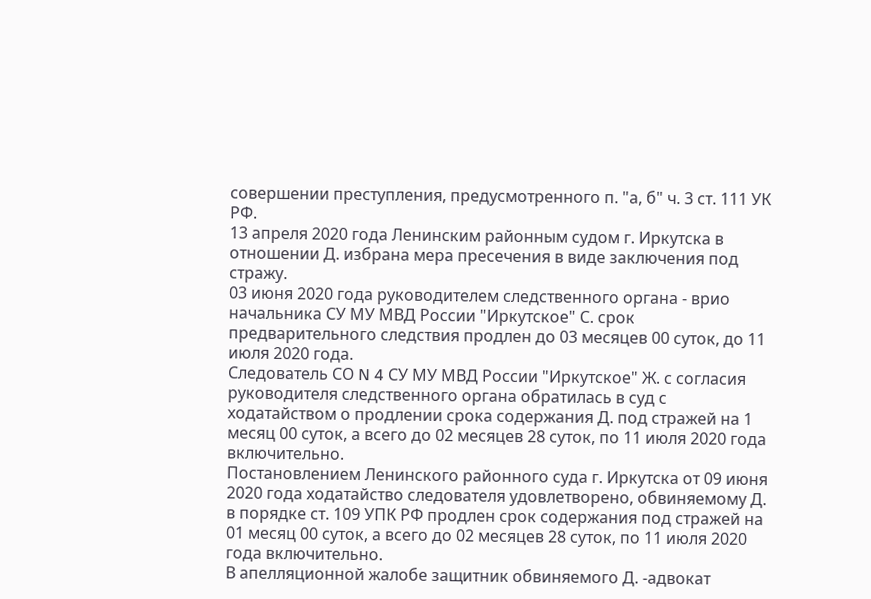совершении преступления, предусмотренного п. "а, б" ч. 3 ст. 111 УК РФ.
13 апреля 2020 года Ленинским районным судом г. Иркутска в отношении Д. избрана мера пресечения в виде заключения под стражу.
03 июня 2020 года руководителем следственного органа - врио начальника СУ МУ МВД России "Иркутское" С. срок предварительного следствия продлен до 03 месяцев 00 суток, до 11 июля 2020 года.
Следователь СО N 4 СУ МУ МВД России "Иркутское" Ж. с согласия руководителя следственного органа обратилась в суд с ходатайством о продлении срока содержания Д. под стражей на 1 месяц 00 суток, а всего до 02 месяцев 28 суток, по 11 июля 2020 года включительно.
Постановлением Ленинского районного суда г. Иркутска от 09 июня 2020 года ходатайство следователя удовлетворено, обвиняемому Д. в порядке ст. 109 УПК РФ продлен срок содержания под стражей на 01 месяц 00 суток, а всего до 02 месяцев 28 суток, по 11 июля 2020 года включительно.
В апелляционной жалобе защитник обвиняемого Д. -адвокат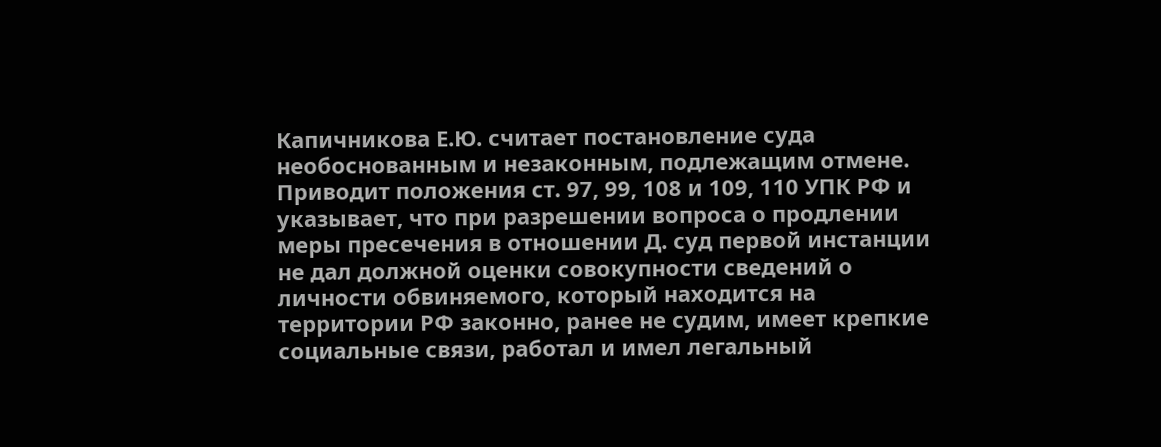Капичникова Е.Ю. считает постановление суда необоснованным и незаконным, подлежащим отмене. Приводит положения ст. 97, 99, 108 и 109, 110 УПК РФ и указывает, что при разрешении вопроса о продлении меры пресечения в отношении Д. суд первой инстанции не дал должной оценки совокупности сведений о личности обвиняемого, который находится на территории РФ законно, ранее не судим, имеет крепкие социальные связи, работал и имел легальный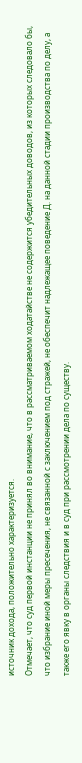источник дохода, положительно характеризуется.
Отмечает, что суд первой инстанции не принял во внимание, что в рассматриваемом ходатайстве не содержится убедительных доводов, из которых следовало бы, что избрание иной меры пресечения, не связанной с заключением под стражей, не обеспечит надлежащее поведение Д. на данной стадии производства по делу, а также его явку в органы следствия и в суд при рассмотрении дела по существу.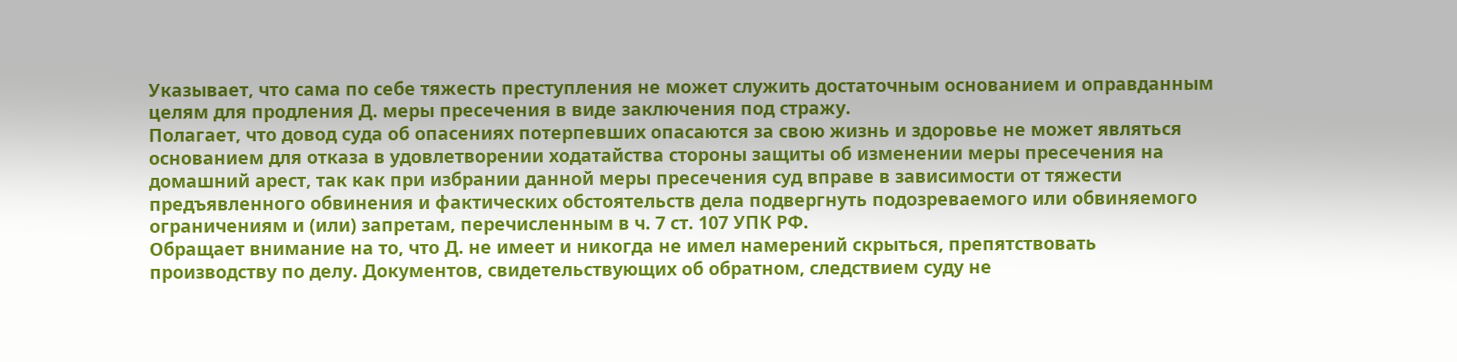Указывает, что сама по себе тяжесть преступления не может служить достаточным основанием и оправданным целям для продления Д. меры пресечения в виде заключения под стражу.
Полагает, что довод суда об опасениях потерпевших опасаются за свою жизнь и здоровье не может являться основанием для отказа в удовлетворении ходатайства стороны защиты об изменении меры пресечения на домашний арест, так как при избрании данной меры пресечения суд вправе в зависимости от тяжести предъявленного обвинения и фактических обстоятельств дела подвергнуть подозреваемого или обвиняемого ограничениям и (или) запретам, перечисленным в ч. 7 ст. 107 УПК РФ.
Обращает внимание на то, что Д. не имеет и никогда не имел намерений скрыться, препятствовать производству по делу. Документов, свидетельствующих об обратном, следствием суду не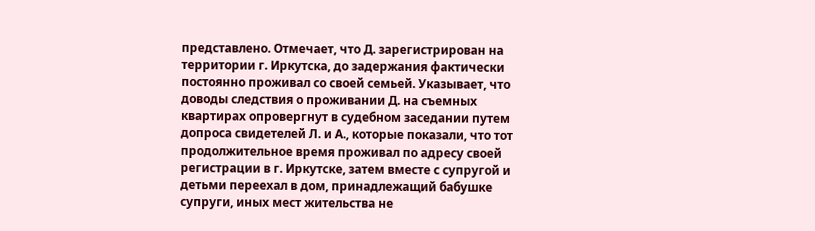представлено. Отмечает, что Д. зарегистрирован на территории г. Иркутска, до задержания фактически постоянно проживал со своей семьей. Указывает, что доводы следствия о проживании Д. на съемных квартирах опровергнут в судебном заседании путем допроса свидетелей Л. и А., которые показали, что тот продолжительное время проживал по адресу своей регистрации в г. Иркутске, затем вместе с супругой и детьми переехал в дом, принадлежащий бабушке супруги, иных мест жительства не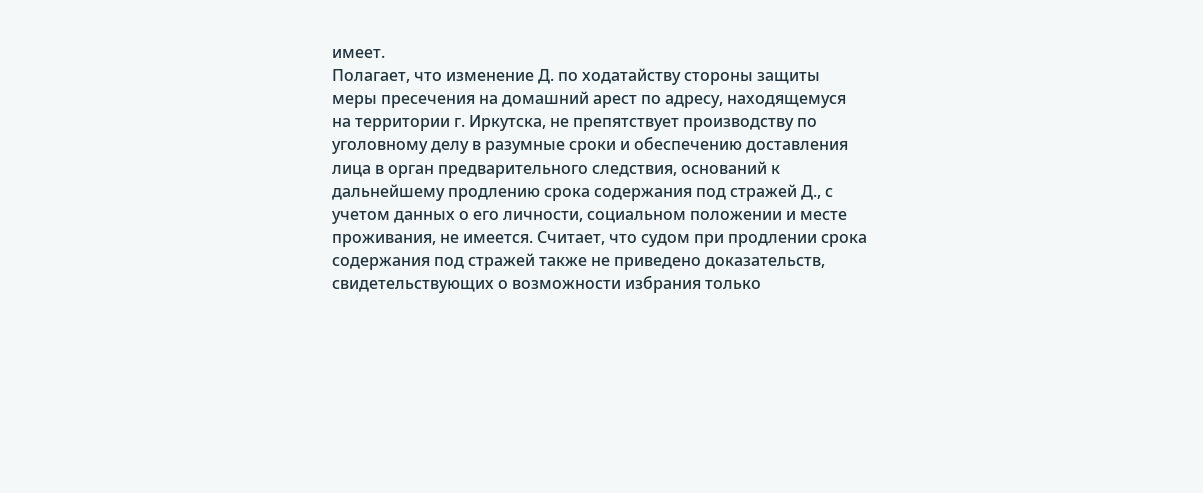имеет.
Полагает, что изменение Д. по ходатайству стороны защиты меры пресечения на домашний арест по адресу, находящемуся на территории г. Иркутска, не препятствует производству по уголовному делу в разумные сроки и обеспечению доставления лица в орган предварительного следствия, оснований к дальнейшему продлению срока содержания под стражей Д., с учетом данных о его личности, социальном положении и месте проживания, не имеется. Считает, что судом при продлении срока содержания под стражей также не приведено доказательств, свидетельствующих о возможности избрания только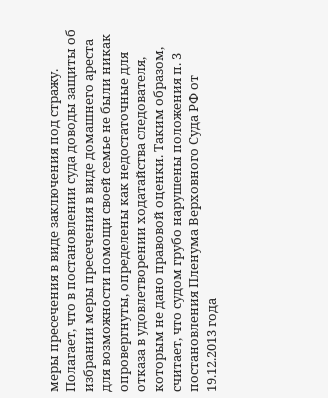меры пресечения в виде заключения под стражу. Полагает, что в постановлении суда доводы защиты об избрании меры пресечения в виде домашнего ареста для возможности помощи своей семье не были никак опровергнуты, определены как недостаточные для отказа в удовлетворении ходатайства следователя, которым не дано правовой оценки. Таким образом, считает, что судом грубо нарушены положения п. 3 постановления Пленума Верховного Суда РФ от 19.12.2013 года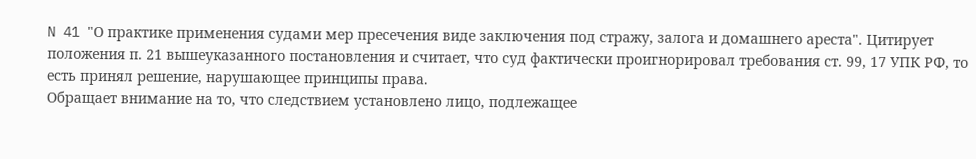N 41 "О практике применения судами мер пресечения виде заключения под стражу, залога и домашнего ареста". Цитирует положения п. 21 вышеуказанного постановления и считает, что суд фактически проигнорировал требования ст. 99, 17 УПК РФ, то есть принял решение, нарушающее принципы права.
Обращает внимание на то, что следствием установлено лицо, подлежащее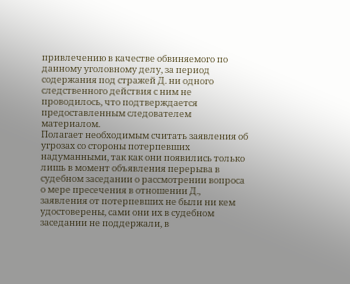привлечению в качестве обвиняемого по данному уголовному делу, за период содержания под стражей Д. ни одного следственного действия с ним не проводилось, что подтверждается предоставленным следователем материалом.
Полагает необходимым считать заявления об угрозах со стороны потерпевших надуманными, так как они появились только лишь в момент объявления перерыва в судебном заседании о рассмотрении вопроса о мере пресечения в отношении Д., заявления от потерпевших не были ни кем удостоверены, сами они их в судебном заседании не поддержали, в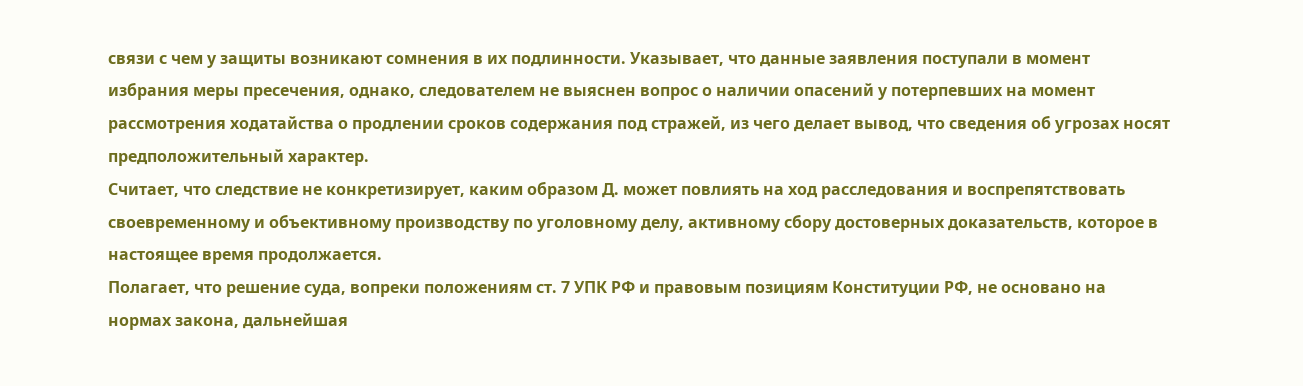связи с чем у защиты возникают сомнения в их подлинности. Указывает, что данные заявления поступали в момент избрания меры пресечения, однако, следователем не выяснен вопрос о наличии опасений у потерпевших на момент рассмотрения ходатайства о продлении сроков содержания под стражей, из чего делает вывод, что сведения об угрозах носят предположительный характер.
Считает, что следствие не конкретизирует, каким образом Д. может повлиять на ход расследования и воспрепятствовать своевременному и объективному производству по уголовному делу, активному сбору достоверных доказательств, которое в настоящее время продолжается.
Полагает, что решение суда, вопреки положениям ст. 7 УПК РФ и правовым позициям Конституции РФ, не основано на нормах закона, дальнейшая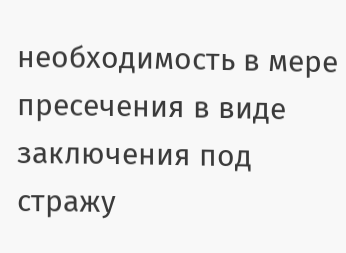необходимость в мере пресечения в виде заключения под стражу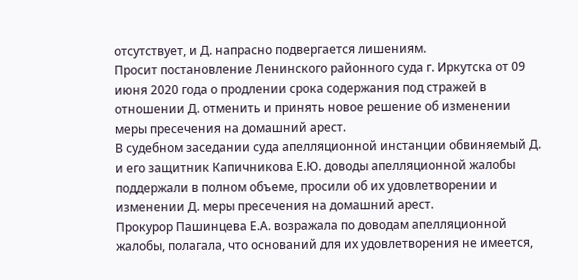отсутствует, и Д. напрасно подвергается лишениям.
Просит постановление Ленинского районного суда г. Иркутска от 09 июня 2020 года о продлении срока содержания под стражей в отношении Д. отменить и принять новое решение об изменении меры пресечения на домашний арест.
В судебном заседании суда апелляционной инстанции обвиняемый Д. и его защитник Капичникова Е.Ю. доводы апелляционной жалобы поддержали в полном объеме, просили об их удовлетворении и изменении Д. меры пресечения на домашний арест.
Прокурор Пашинцева Е.А. возражала по доводам апелляционной жалобы, полагала, что оснований для их удовлетворения не имеется,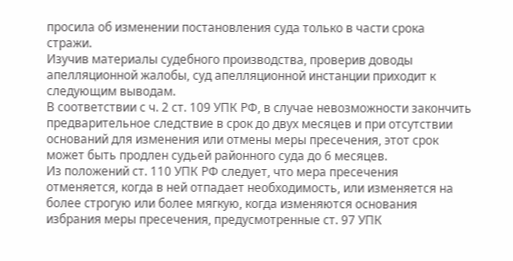просила об изменении постановления суда только в части срока стражи.
Изучив материалы судебного производства, проверив доводы апелляционной жалобы, суд апелляционной инстанции приходит к следующим выводам.
В соответствии с ч. 2 ст. 109 УПК РФ, в случае невозможности закончить предварительное следствие в срок до двух месяцев и при отсутствии оснований для изменения или отмены меры пресечения, этот срок может быть продлен судьей районного суда до 6 месяцев.
Из положений ст. 110 УПК РФ следует, что мера пресечения отменяется, когда в ней отпадает необходимость, или изменяется на более строгую или более мягкую, когда изменяются основания избрания меры пресечения, предусмотренные ст. 97 УПК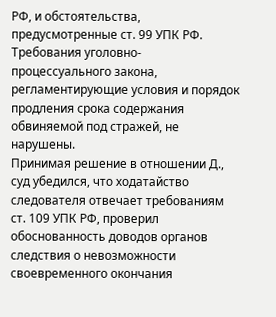РФ, и обстоятельства, предусмотренные ст. 99 УПК РФ.
Требования уголовно-процессуального закона, регламентирующие условия и порядок продления срока содержания обвиняемой под стражей, не нарушены.
Принимая решение в отношении Д., суд убедился, что ходатайство следователя отвечает требованиям ст. 109 УПК РФ, проверил обоснованность доводов органов следствия о невозможности своевременного окончания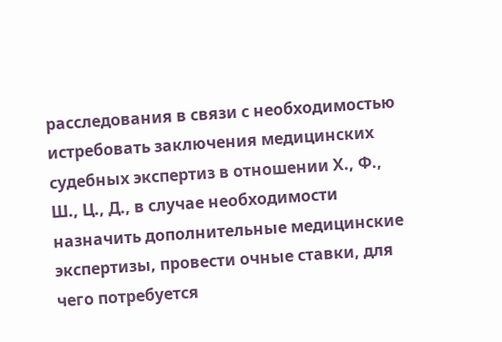расследования в связи с необходимостью истребовать заключения медицинских судебных экспертиз в отношении Х., Ф., Ш., Ц., Д., в случае необходимости назначить дополнительные медицинские экспертизы, провести очные ставки, для чего потребуется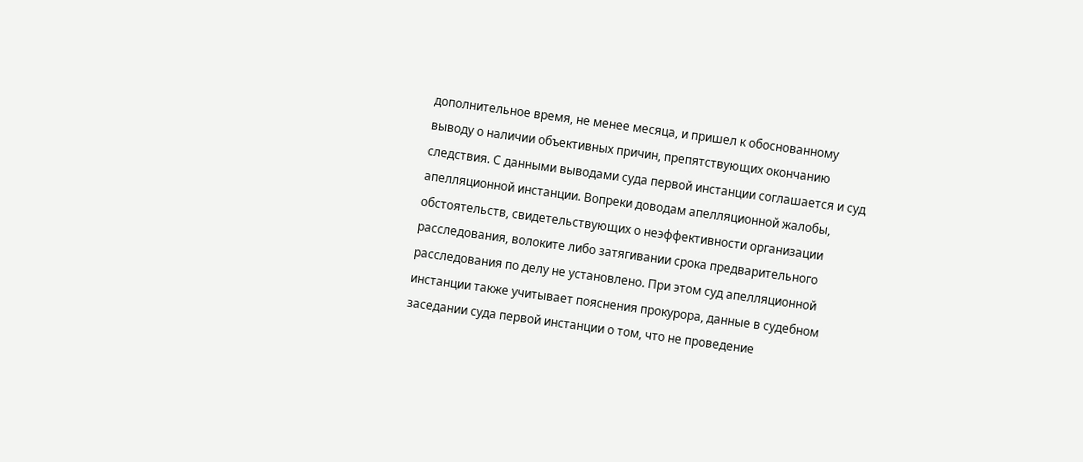дополнительное время, не менее месяца, и пришел к обоснованному выводу о наличии объективных причин, препятствующих окончанию следствия. С данными выводами суда первой инстанции соглашается и суд апелляционной инстанции. Вопреки доводам апелляционной жалобы, обстоятельств, свидетельствующих о неэффективности организации расследования, волоките либо затягивании срока предварительного расследования по делу не установлено. При этом суд апелляционной инстанции также учитывает пояснения прокурора, данные в судебном заседании суда первой инстанции о том, что не проведение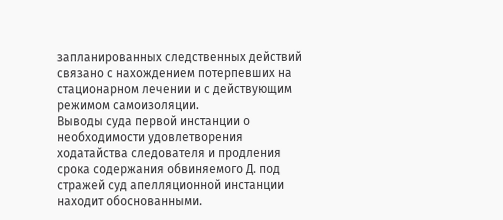запланированных следственных действий связано с нахождением потерпевших на стационарном лечении и с действующим режимом самоизоляции.
Выводы суда первой инстанции о необходимости удовлетворения ходатайства следователя и продления срока содержания обвиняемого Д. под стражей суд апелляционной инстанции находит обоснованными.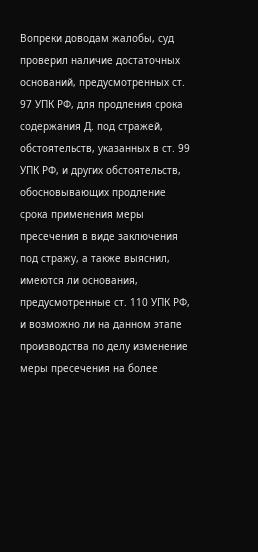Вопреки доводам жалобы, суд проверил наличие достаточных оснований, предусмотренных ст. 97 УПК РФ, для продления срока содержания Д. под стражей, обстоятельств, указанных в ст. 99 УПК РФ, и других обстоятельств, обосновывающих продление срока применения меры пресечения в виде заключения под стражу, а также выяснил, имеются ли основания, предусмотренные ст. 110 УПК РФ, и возможно ли на данном этапе производства по делу изменение меры пресечения на более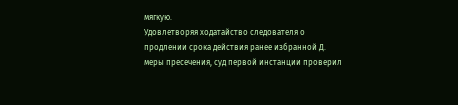мягкую.
Удовлетворяя ходатайство следователя о продлении срока действия ранее избранной Д. меры пресечения, суд первой инстанции проверил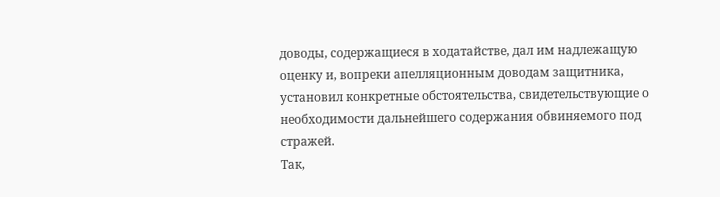доводы, содержащиеся в ходатайстве, дал им надлежащую оценку и, вопреки апелляционным доводам защитника, установил конкретные обстоятельства, свидетельствующие о необходимости дальнейшего содержания обвиняемого под стражей.
Так,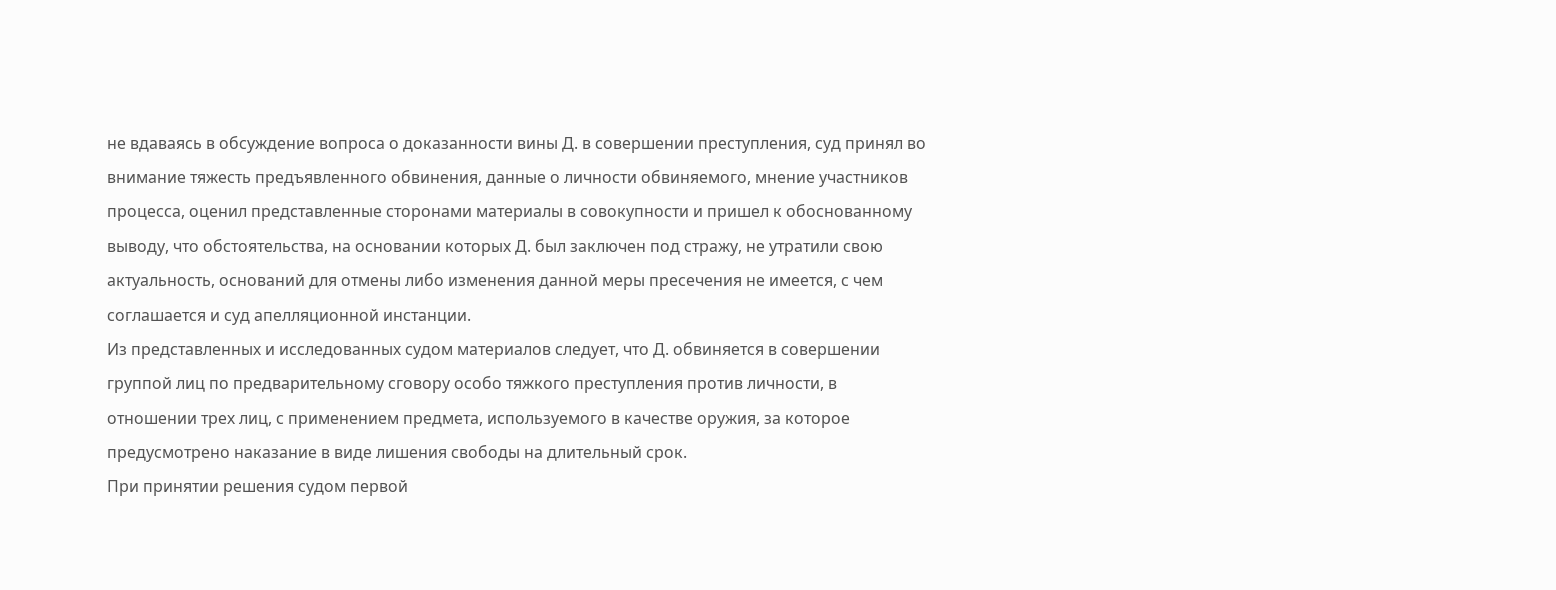не вдаваясь в обсуждение вопроса о доказанности вины Д. в совершении преступления, суд принял во внимание тяжесть предъявленного обвинения, данные о личности обвиняемого, мнение участников процесса, оценил представленные сторонами материалы в совокупности и пришел к обоснованному выводу, что обстоятельства, на основании которых Д. был заключен под стражу, не утратили свою актуальность, оснований для отмены либо изменения данной меры пресечения не имеется, с чем соглашается и суд апелляционной инстанции.
Из представленных и исследованных судом материалов следует, что Д. обвиняется в совершении группой лиц по предварительному сговору особо тяжкого преступления против личности, в отношении трех лиц, с применением предмета, используемого в качестве оружия, за которое предусмотрено наказание в виде лишения свободы на длительный срок.
При принятии решения судом первой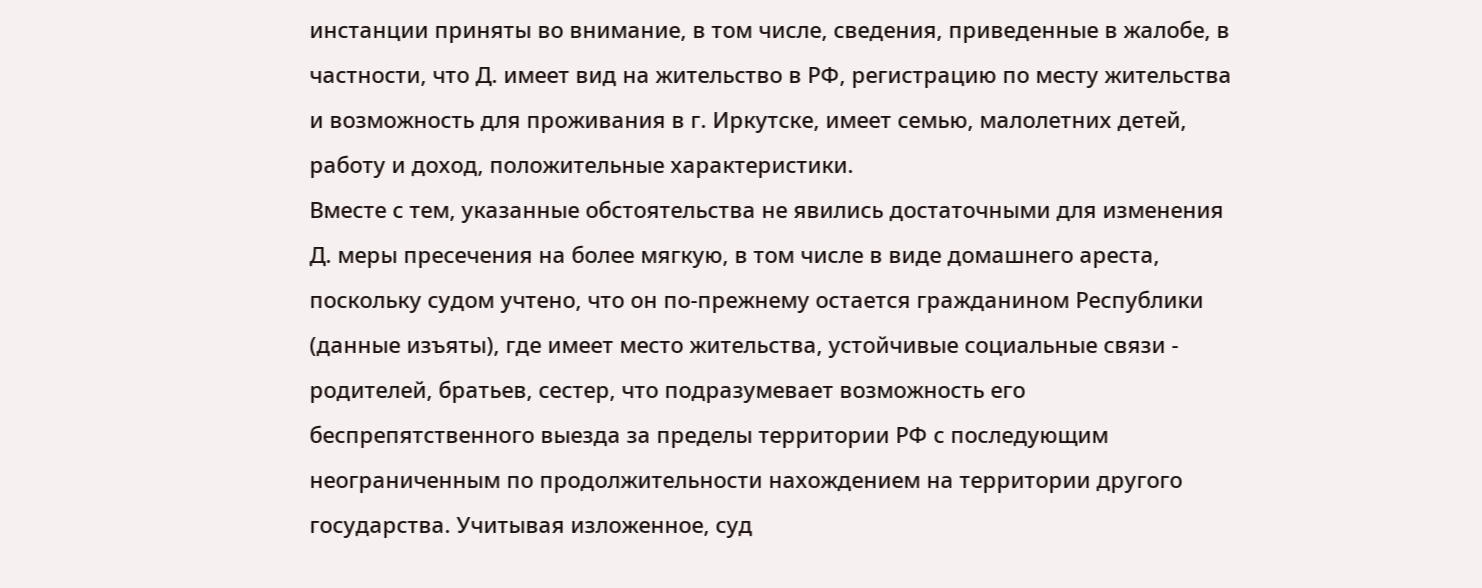инстанции приняты во внимание, в том числе, сведения, приведенные в жалобе, в частности, что Д. имеет вид на жительство в РФ, регистрацию по месту жительства и возможность для проживания в г. Иркутске, имеет семью, малолетних детей, работу и доход, положительные характеристики.
Вместе с тем, указанные обстоятельства не явились достаточными для изменения Д. меры пресечения на более мягкую, в том числе в виде домашнего ареста, поскольку судом учтено, что он по-прежнему остается гражданином Республики (данные изъяты), где имеет место жительства, устойчивые социальные связи - родителей, братьев, сестер, что подразумевает возможность его беспрепятственного выезда за пределы территории РФ с последующим неограниченным по продолжительности нахождением на территории другого государства. Учитывая изложенное, суд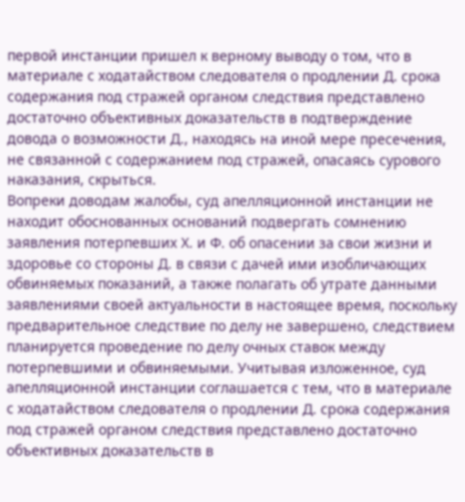первой инстанции пришел к верному выводу о том, что в материале с ходатайством следователя о продлении Д. срока содержания под стражей органом следствия представлено достаточно объективных доказательств в подтверждение довода о возможности Д., находясь на иной мере пресечения, не связанной с содержанием под стражей, опасаясь сурового наказания, скрыться.
Вопреки доводам жалобы, суд апелляционной инстанции не находит обоснованных оснований подвергать сомнению заявления потерпевших Х. и Ф. об опасении за свои жизни и здоровье со стороны Д. в связи с дачей ими изобличающих обвиняемых показаний, а также полагать об утрате данными заявлениями своей актуальности в настоящее время, поскольку предварительное следствие по делу не завершено, следствием планируется проведение по делу очных ставок между потерпевшими и обвиняемыми. Учитывая изложенное, суд апелляционной инстанции соглашается с тем, что в материале с ходатайством следователя о продлении Д. срока содержания под стражей органом следствия представлено достаточно объективных доказательств в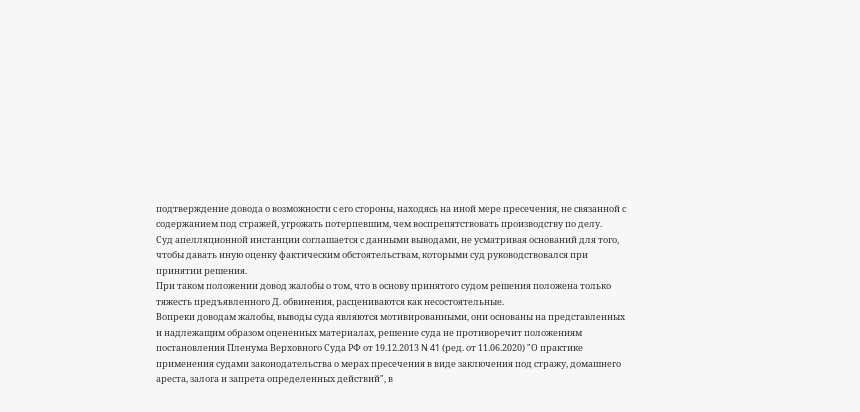подтверждение довода о возможности с его стороны, находясь на иной мере пресечения, не связанной с содержанием под стражей, угрожать потерпевшим, чем воспрепятствовать производству по делу.
Суд апелляционной инстанции соглашается с данными выводами, не усматривая оснований для того, чтобы давать иную оценку фактическим обстоятельствам, которыми суд руководствовался при принятии решения.
При таком положении довод жалобы о том, что в основу принятого судом решения положена только тяжесть предъявленного Д. обвинения, расцениваются как несостоятельные.
Вопреки доводам жалобы, выводы суда являются мотивированными, они основаны на представленных и надлежащим образом оцененных материалах, решение суда не противоречит положениям постановления Пленума Верховного Суда РФ от 19.12.2013 N 41 (ред. от 11.06.2020) "О практике применения судами законодательства о мерах пресечения в виде заключения под стражу, домашнего ареста, залога и запрета определенных действий", в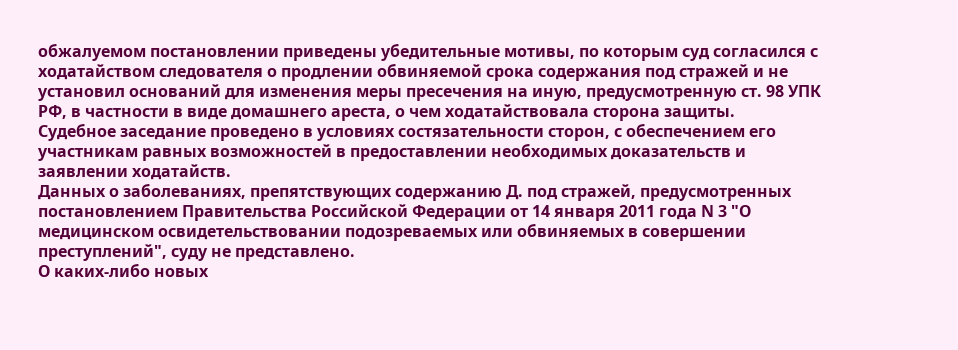обжалуемом постановлении приведены убедительные мотивы, по которым суд согласился с ходатайством следователя о продлении обвиняемой срока содержания под стражей и не установил оснований для изменения меры пресечения на иную, предусмотренную ст. 98 УПК РФ, в частности в виде домашнего ареста, о чем ходатайствовала сторона защиты.
Судебное заседание проведено в условиях состязательности сторон, с обеспечением его участникам равных возможностей в предоставлении необходимых доказательств и заявлении ходатайств.
Данных о заболеваниях, препятствующих содержанию Д. под стражей, предусмотренных постановлением Правительства Российской Федерации от 14 января 2011 года N 3 "О медицинском освидетельствовании подозреваемых или обвиняемых в совершении преступлений", суду не представлено.
О каких-либо новых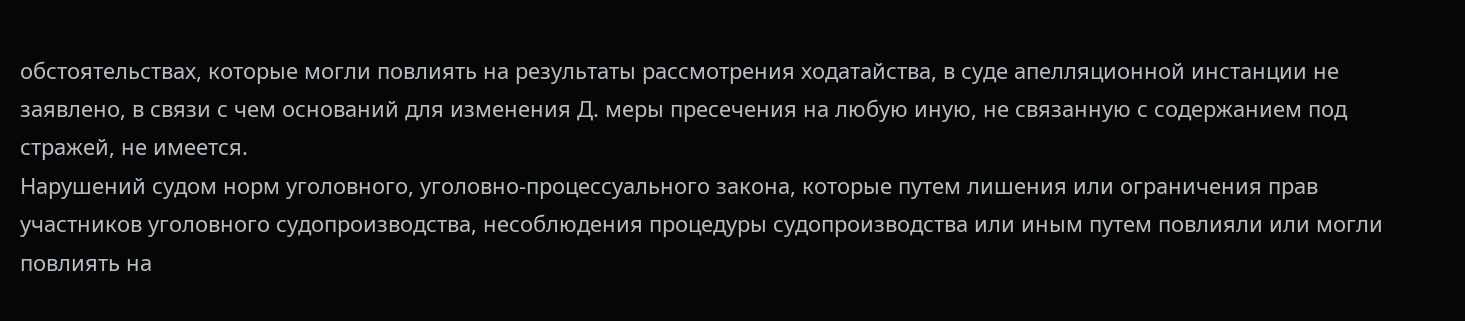обстоятельствах, которые могли повлиять на результаты рассмотрения ходатайства, в суде апелляционной инстанции не заявлено, в связи с чем оснований для изменения Д. меры пресечения на любую иную, не связанную с содержанием под стражей, не имеется.
Нарушений судом норм уголовного, уголовно-процессуального закона, которые путем лишения или ограничения прав участников уголовного судопроизводства, несоблюдения процедуры судопроизводства или иным путем повлияли или могли повлиять на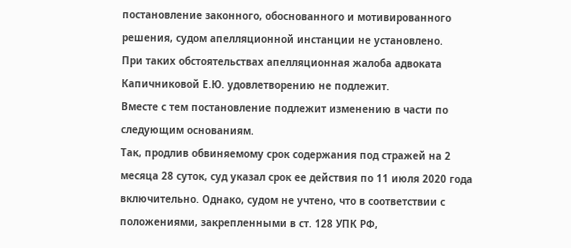постановление законного, обоснованного и мотивированного решения, судом апелляционной инстанции не установлено.
При таких обстоятельствах апелляционная жалоба адвоката Капичниковой Е.Ю. удовлетворению не подлежит.
Вместе с тем постановление подлежит изменению в части по следующим основаниям.
Так, продлив обвиняемому срок содержания под стражей на 2 месяца 28 суток, суд указал срок ее действия по 11 июля 2020 года включительно. Однако, судом не учтено, что в соответствии с положениями, закрепленными в ст. 128 УПК РФ,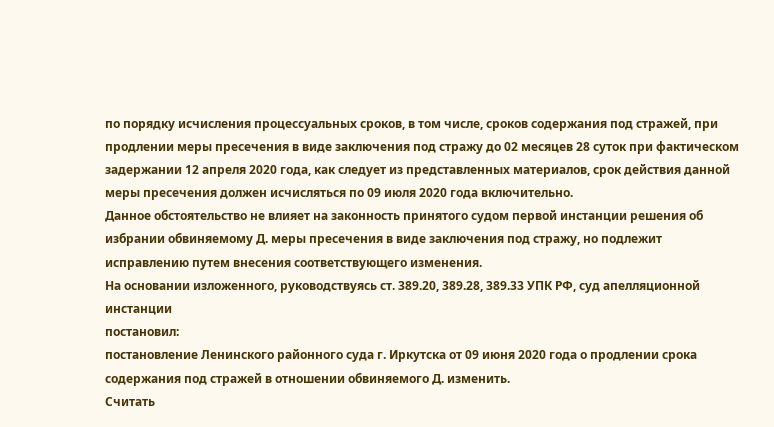по порядку исчисления процессуальных сроков, в том числе, сроков содержания под стражей, при продлении меры пресечения в виде заключения под стражу до 02 месяцев 28 суток при фактическом задержании 12 апреля 2020 года, как следует из представленных материалов, срок действия данной меры пресечения должен исчисляться по 09 июля 2020 года включительно.
Данное обстоятельство не влияет на законность принятого судом первой инстанции решения об избрании обвиняемому Д. меры пресечения в виде заключения под стражу, но подлежит исправлению путем внесения соответствующего изменения.
На основании изложенного, руководствуясь ст. 389.20, 389.28, 389.33 УПК РФ, суд апелляционной инстанции
постановил:
постановление Ленинского районного суда г. Иркутска от 09 июня 2020 года о продлении срока содержания под стражей в отношении обвиняемого Д. изменить.
Считать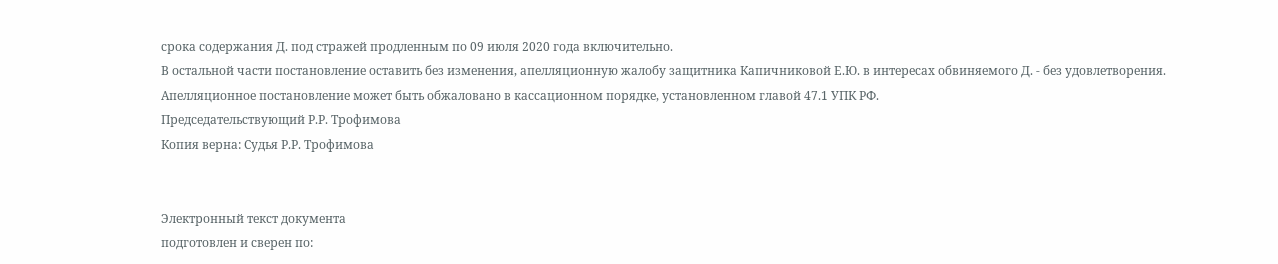срока содержания Д. под стражей продленным по 09 июля 2020 года включительно.
В остальной части постановление оставить без изменения, апелляционную жалобу защитника Капичниковой Е.Ю. в интересах обвиняемого Д. - без удовлетворения.
Апелляционное постановление может быть обжаловано в кассационном порядке, установленном главой 47.1 УПК РФ.
Председательствующий Р.Р. Трофимова
Копия верна: Судья Р.Р. Трофимова


Электронный текст документа
подготовлен и сверен по: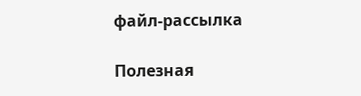файл-рассылка

Полезная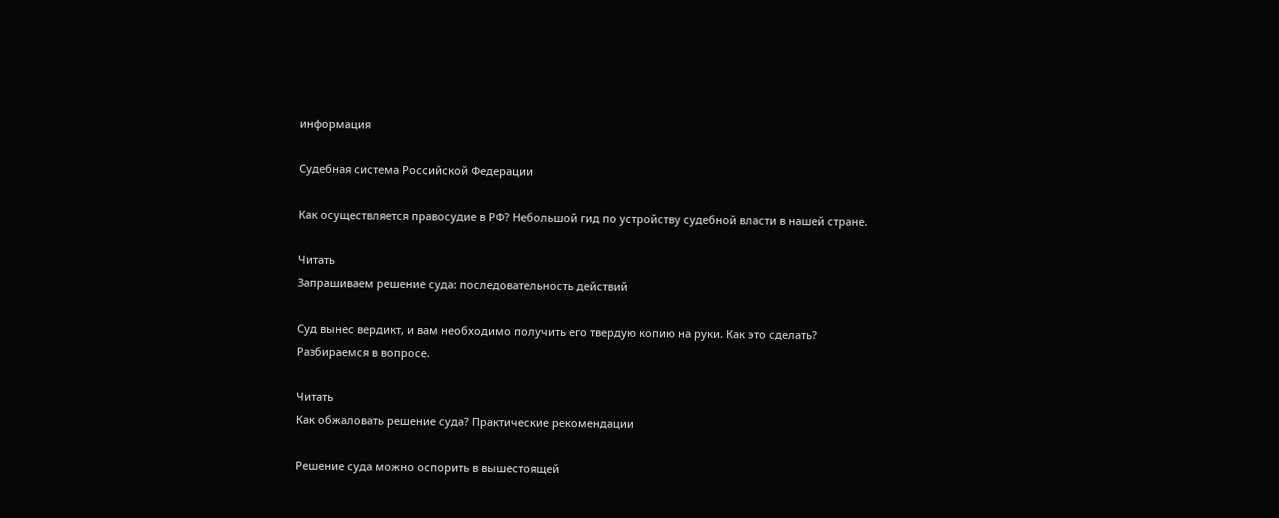информация

Судебная система Российской Федерации

Как осуществляется правосудие в РФ? Небольшой гид по устройству судебной власти в нашей стране.

Читать
Запрашиваем решение суда: последовательность действий

Суд вынес вердикт, и вам необходимо получить его твердую копию на руки. Как это сделать? Разбираемся в вопросе.

Читать
Как обжаловать решение суда? Практические рекомендации

Решение суда можно оспорить в вышестоящей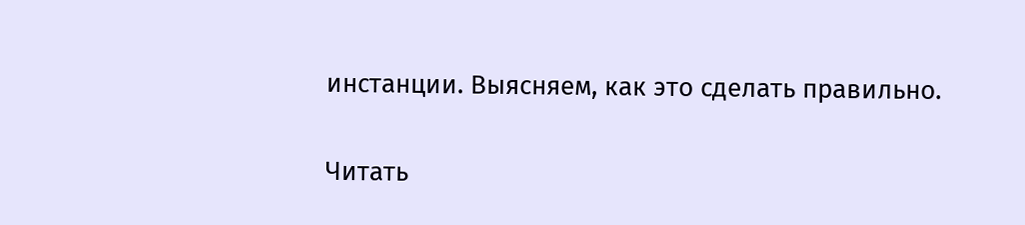инстанции. Выясняем, как это сделать правильно.

Читать